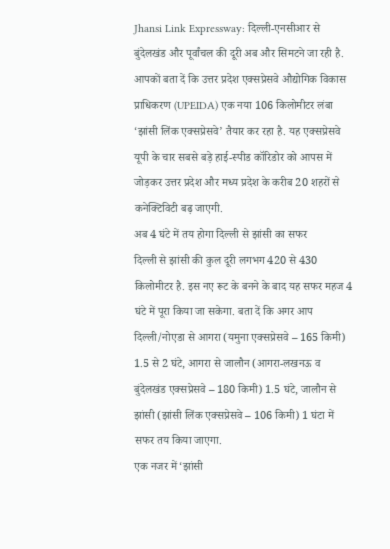Jhansi Link Expressway: दिल्ली-एनसीआर से बुंदेलखंड और पूर्वांचल की दूरी अब और सिमटने जा रही है. आपकों बता दें कि उत्तर प्रदेश एक्सप्रेसवे औद्योगिक विकास प्राधिकरण (UPEIDA) एक नया 106 किलोमीटर लंबा ‘झांसी लिंक एक्सप्रेसवे’ तैयार कर रहा है. यह एक्सप्रेसवे यूपी के चार सबसे बड़े हाई-स्पीड कॉरिडोर को आपस में जोड़कर उत्तर प्रदेश और मध्य प्रदेश के करीब 20 शहरों से कनेक्टिविटी बढ़ जाएगी.
अब 4 घंटे में तय होगा दिल्ली से झांसी का सफर
दिल्ली से झांसी की कुल दूरी लगभग 420 से 430 किलोमीटर है. इस नए रूट के बनने के बाद यह सफर महज 4 घंटे में पूरा किया जा सकेगा. बता दें कि अगर आप दिल्ली/नोएडा से आगरा (यमुना एक्सप्रेसवे – 165 किमी) 1.5 से 2 घंटे, आगरा से जालौन (आगरा-लखनऊ व बुंदेलखंड एक्सप्रेसवे – 180 किमी) 1.5 घंटे, जालौन से झांसी (झांसी लिंक एक्सप्रेसवे – 106 किमी) 1 घंटा में सफर तय किया जाएगा.
एक नजर में ‘झांसी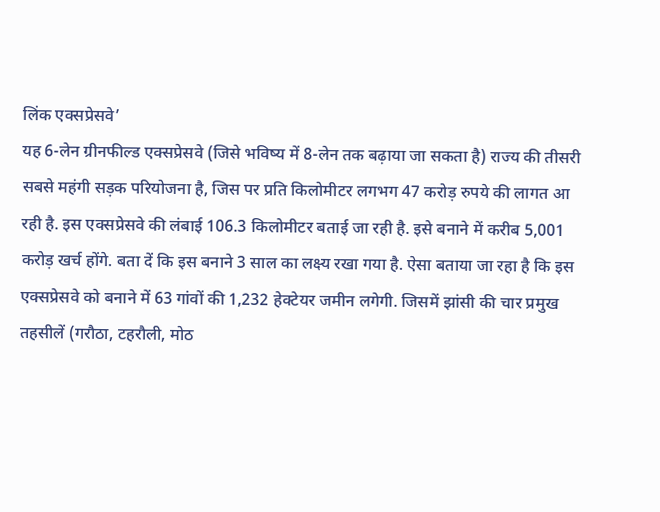लिंक एक्सप्रेसवे’
यह 6-लेन ग्रीनफील्ड एक्सप्रेसवे (जिसे भविष्य में 8-लेन तक बढ़ाया जा सकता है) राज्य की तीसरी सबसे महंगी सड़क परियोजना है, जिस पर प्रति किलोमीटर लगभग 47 करोड़ रुपये की लागत आ रही है. इस एक्सप्रेसवे की लंबाई 106.3 किलोमीटर बताई जा रही है. इसे बनाने में करीब 5,001 करोड़ खर्च होंगे. बता दें कि इस बनाने 3 साल का लक्ष्य रखा गया है. ऐसा बताया जा रहा है कि इस एक्सप्रेसवे को बनाने में 63 गांवों की 1,232 हेक्टेयर जमीन लगेगी. जिसमें झांसी की चार प्रमुख तहसीलें (गरौठा, टहरौली, मोठ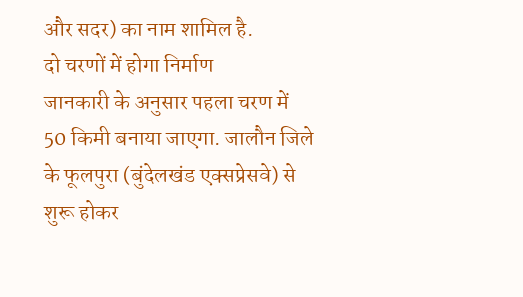और सदर) का नाम शामिल है.
दो चरणों में होगा निर्माण
जानकारी के अनुसार पहला चरण में 50 किमी बनाया जाएगा. जालौन जिले के फूलपुरा (बुंदेलखंड एक्सप्रेसवे) से शुरू होकर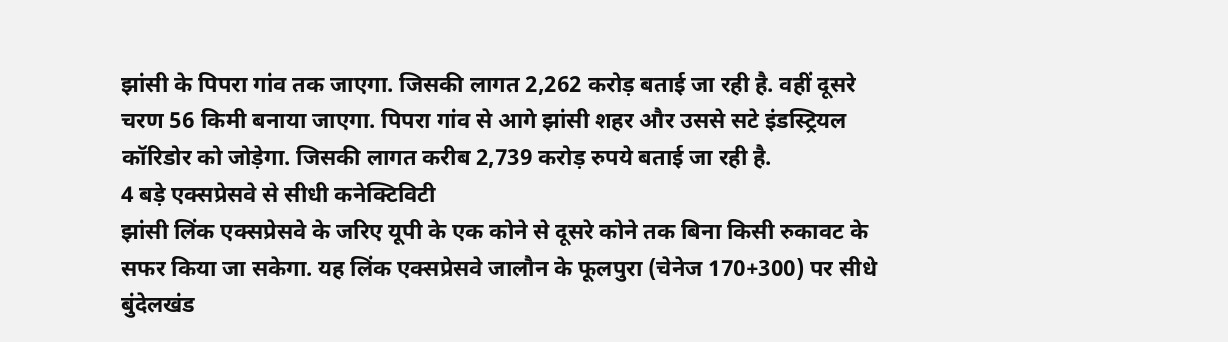झांसी के पिपरा गांव तक जाएगा. जिसकी लागत 2,262 करोड़ बताई जा रही है. वहीं दूसरे चरण 56 किमी बनाया जाएगा. पिपरा गांव से आगे झांसी शहर और उससे सटे इंडस्ट्रियल कॉरिडोर को जोड़ेगा. जिसकी लागत करीब 2,739 करोड़ रुपये बताई जा रही है.
4 बड़े एक्सप्रेसवे से सीधी कनेक्टिविटी
झांसी लिंक एक्सप्रेसवे के जरिए यूपी के एक कोने से दूसरे कोने तक बिना किसी रुकावट के सफर किया जा सकेगा. यह लिंक एक्सप्रेसवे जालौन के फूलपुरा (चेनेज 170+300) पर सीधे बुंदेलखंड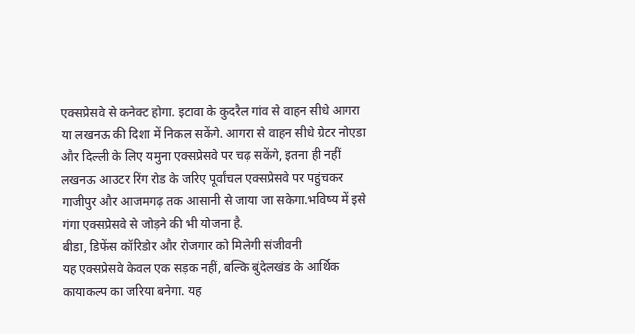एक्सप्रेसवे से कनेक्ट होगा. इटावा के कुदरैल गांव से वाहन सीधे आगरा या लखनऊ की दिशा में निकल सकेंगे. आगरा से वाहन सीधे ग्रेटर नोएडा और दिल्ली के लिए यमुना एक्सप्रेसवे पर चढ़ सकेंगे, इतना ही नहीं लखनऊ आउटर रिंग रोड के जरिए पूर्वांचल एक्सप्रेसवे पर पहुंचकर गाजीपुर और आजमगढ़ तक आसानी से जाया जा सकेगा.भविष्य में इसे गंगा एक्सप्रेसवे से जोड़ने की भी योजना है.
बीडा, डिफेंस कॉरिडोर और रोजगार को मिलेगी संजीवनी
यह एक्सप्रेसवे केवल एक सड़क नहीं, बल्कि बुंदेलखंड के आर्थिक कायाकल्प का जरिया बनेगा. यह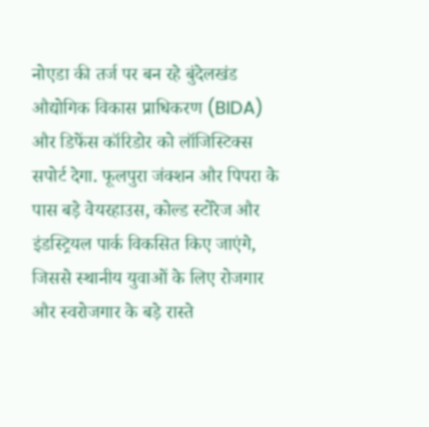नोएडा की तर्ज पर बन रहे बुंदेलखंड औद्योगिक विकास प्राधिकरण (BIDA) और डिफेंस कॉरिडोर को लॉजिस्टिक्स सपोर्ट देगा. फूलपुरा जंक्शन और पिपरा के पास बड़े वेयरहाउस, कोल्ड स्टोरेज और इंडस्ट्रियल पार्क विकसित किए जाएंगे, जिससे स्थानीय युवाओं के लिए रोजगार और स्वरोजगार के बड़े रास्ते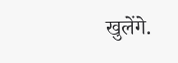खुलेंगे.